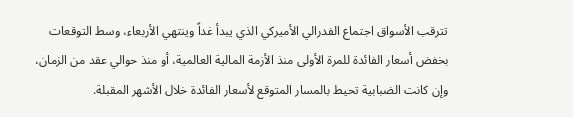تترقب الأسواق اجتماع الفدرالي الأميركي الذي يبدأ غداً وينتهي الأربعاء، وسط التوقعات بخفض أسعار الفائدة للمرة الأولى منذ الأزمة المالية العالمية، أو منذ حوالي عقد من الزمان، وإن كانت الضبابية تحيط بالمسار المتوقع لأسعار الفائدة خلال الأشهر المقبلة.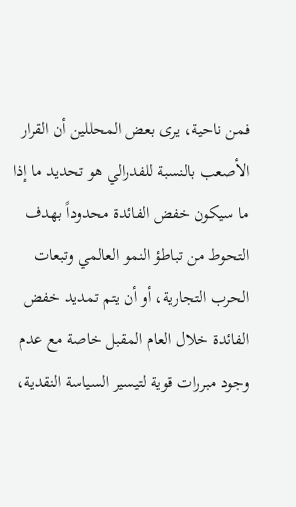فمن ناحية، يرى بعض المحللين أن القرار الأصعب بالنسبة للفدرالي هو تحديد ما إذا ما سيكون خفض الفائدة محدوداً بهدف التحوط من تباطؤ النمو العالمي وتبعات الحرب التجارية، أو أن يتم تمديد خفض الفائدة خلال العام المقبل خاصة مع عدم وجود مبررات قوية لتيسير السياسة النقدية،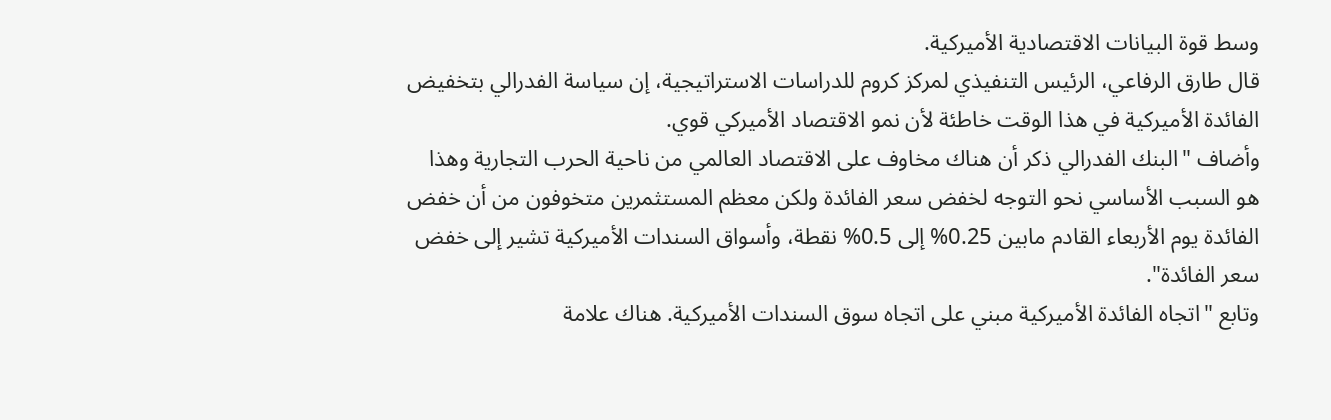وسط قوة البيانات الاقتصادية الأميركية.
قال طارق الرفاعي، الرئيس التنفيذي لمركز كروم للدراسات الاستراتيجية، إن سياسة الفدرالي بتخفيض الفائدة الأميركية في هذا الوقت خاطئة لأن نمو الاقتصاد الأميركي قوي.
وأضاف "البنك الفدرالي ذكر أن هناك مخاوف على الاقتصاد العالمي من ناحية الحرب التجارية وهذا هو السبب الأساسي نحو التوجه لخفض سعر الفائدة ولكن معظم المستثمرين متخوفون من أن خفض الفائدة يوم الأربعاء القادم مابين 0.25% إلى 0.5% نقطة، وأسواق السندات الأميركية تشير إلى خفض سعر الفائدة".
وتابع "اتجاه الفائدة الأميركية مبني على اتجاه سوق السندات الأميركية. هناك علامة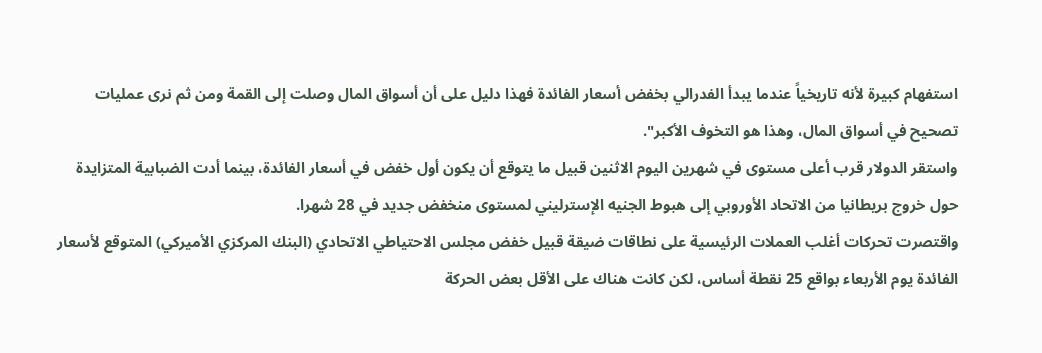استفهام كبيرة لأنه تاريخياً عندما يبدأ الفدرالي بخفض أسعار الفائدة فهذا دليل على أن أسواق المال وصلت إلى القمة ومن ثم نرى عمليات تصحيح في أسواق المال، وهذا هو التخوف الأكبر".
واستقر الدولار قرب أعلى مستوى في شهرين اليوم الاثنين قبيل ما يتوقع أن يكون أول خفض في أسعار الفائدة، بينما أدت الضبابية المتزايدة حول خروج بريطانيا من الاتحاد الأوروبي إلى هبوط الجنيه الإسترليني لمستوى منخفض جديد في 28 شهرا.
واقتصرت تحركات أغلب العملات الرئيسية على نطاقات ضيقة قبيل خفض مجلس الاحتياطي الاتحادي (البنك المركزي الأميركي) المتوقع لأسعار الفائدة يوم الأربعاء بواقع 25 نقطة أساس، لكن كانت هناك على الأقل بعض الحركة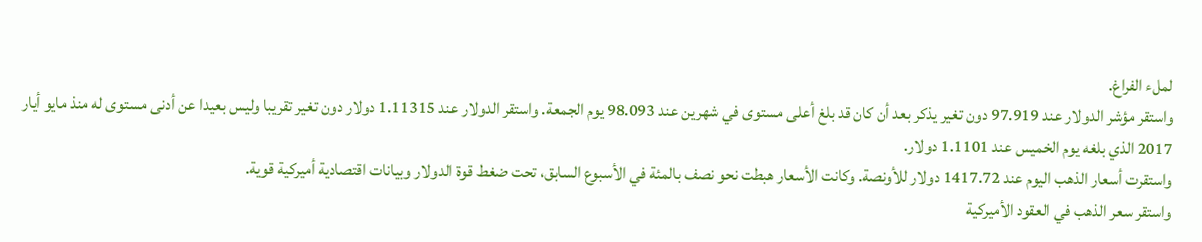لملء الفراغ.
واستقر مؤشر الدولار عند 97.919 دون تغير يذكر بعد أن كان قد بلغ أعلى مستوى في شهرين عند 98.093 يوم الجمعة. واستقر الدولار عند 1.11315 دولار دون تغير تقريبا وليس بعيدا عن أدنى مستوى له منذ مايو أيار 2017 الذي بلغه يوم الخميس عند 1.1101 دولار.
واستقرت أسعار الذهب اليوم عند 1417.72 دولار للأونصة. وكانت الأسعار هبطت نحو نصف بالمئة في الأسبوع السابق، تحت ضغط قوة الدولار وبيانات اقتصادية أميركية قوية.
واستقر سعر الذهب في العقود الأميركية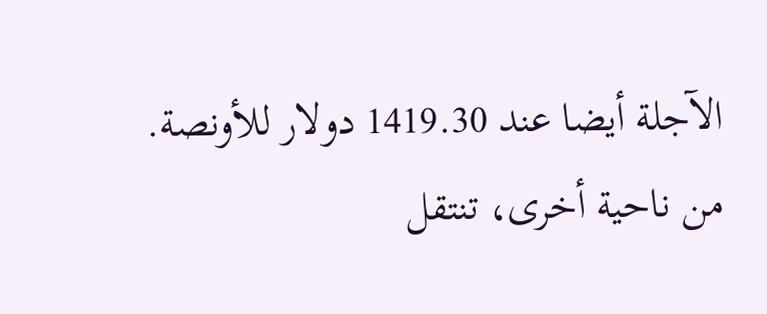الآجلة أيضا عند 1419.30 دولار للأونصة.
من ناحية أخرى، تنتقل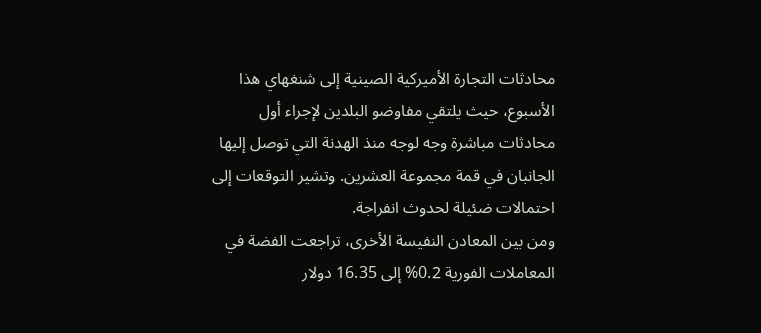محادثات التجارة الأميركية الصينية إلى شنغهاي هذا الأسبوع، حيث يلتقي مفاوضو البلدين لإجراء أول محادثات مباشرة وجه لوجه منذ الهدنة التي توصل إليها الجانبان في قمة مجموعة العشرين. وتشير التوقعات إلى احتمالات ضئيلة لحدوث انفراجة.
ومن بين المعادن النفيسة الأخرى، تراجعت الفضة في المعاملات الفورية 0.2% إلى 16.35 دولار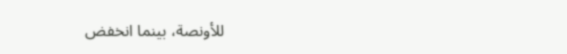للأونصة، بينما انخفض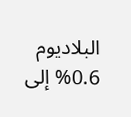البلاديوم 0.6% إلى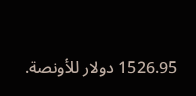1526.95 دولار للأونصة.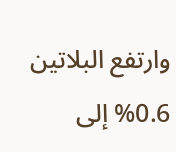وارتفع البلاتين 0.6% إلى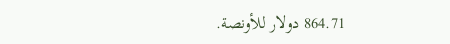864.71 دولار للأونصة.